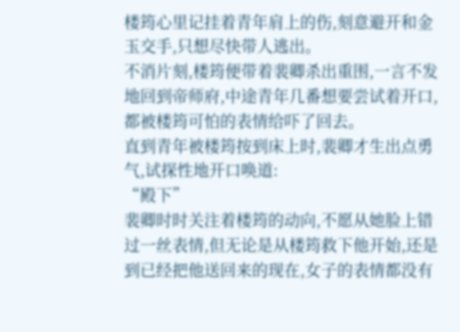楼筠心里记挂着青年肩上的伤,刻意避开和金玉交手,只想尽快带人逃出。
不消片刻,楼筠便带着裴卿杀出重围,一言不发地回到帝师府,中途青年几番想要尝试着开口,都被楼筠可怕的表情给吓了回去。
直到青年被楼筠按到床上时,裴卿才生出点勇气,试探性地开口唤道:
“殿下”
裴卿时时关注着楼筠的动向,不愿从她脸上错过一丝表情,但无论是从楼筠救下他开始,还是到已经把他送回来的现在,女子的表情都没有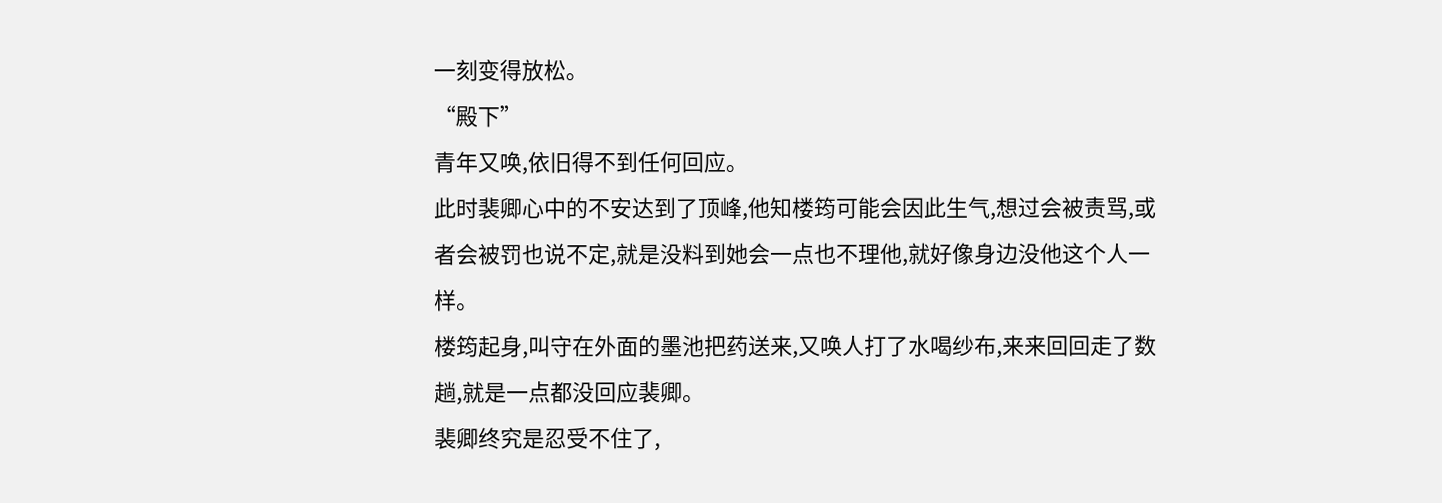一刻变得放松。
“殿下”
青年又唤,依旧得不到任何回应。
此时裴卿心中的不安达到了顶峰,他知楼筠可能会因此生气,想过会被责骂,或者会被罚也说不定,就是没料到她会一点也不理他,就好像身边没他这个人一样。
楼筠起身,叫守在外面的墨池把药送来,又唤人打了水喝纱布,来来回回走了数趟,就是一点都没回应裴卿。
裴卿终究是忍受不住了,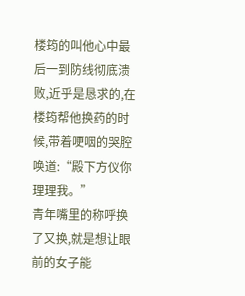楼筠的叫他心中最后一到防线彻底溃败,近乎是恳求的,在楼筠帮他换药的时候,带着哽咽的哭腔唤道:“殿下方仪你理理我。”
青年嘴里的称呼换了又换,就是想让眼前的女子能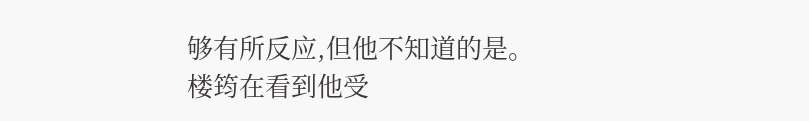够有所反应,但他不知道的是。
楼筠在看到他受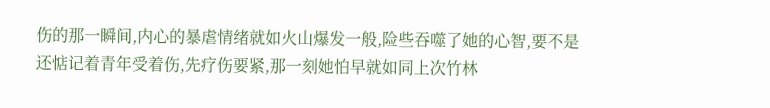伤的那一瞬间,内心的暴虐情绪就如火山爆发一般,险些吞噬了她的心智,要不是还惦记着青年受着伤,先疗伤要紧,那一刻她怕早就如同上次竹林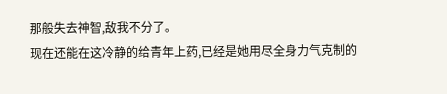那般失去神智,敌我不分了。
现在还能在这冷静的给青年上药,已经是她用尽全身力气克制的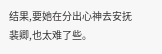结果,要她在分出心神去安抚裴卿,也太难了些。